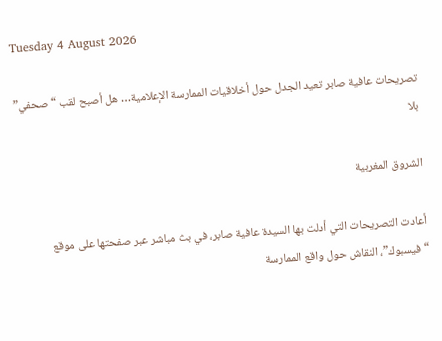Tuesday 4 August 2026

تصريحات عافية صابر تعيد الجدل حول أخلاقيات الممارسة الإعلامية… هل أصبح لقب “صحفي” بلا

الشروق المغربية

أعادت التصريحات التي أدلت بها السيدة عافية صابر، في بث مباشر عبر صفحتها على موقع “فيسبوك”، النقاش حول واقع الممارسة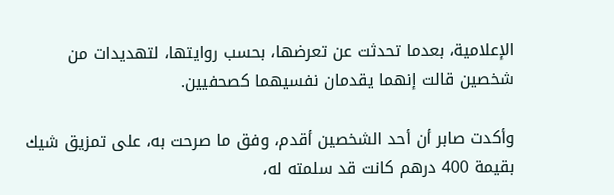الإعلامية، بعدما تحدثت عن تعرضها، بحسب روايتها، لتهديدات من شخصين قالت إنهما يقدمان نفسيهما كصحفيين.

وأكدت صابر أن أحد الشخصين أقدم، وفق ما صرحت به، على تمزيق شيك بقيمة 400 درهم كانت قد سلمته له،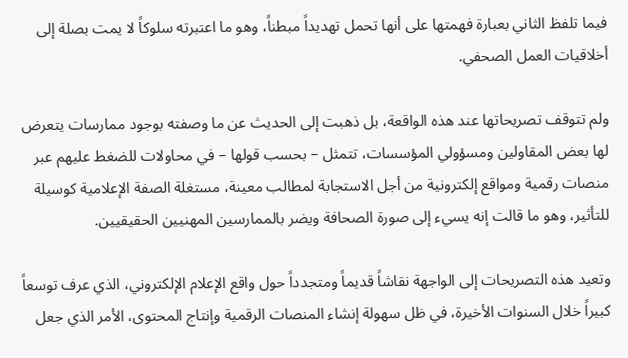فيما تلفظ الثاني بعبارة فهمتها على أنها تحمل تهديداً مبطناً، وهو ما اعتبرته سلوكاً لا يمت بصلة إلى أخلاقيات العمل الصحفي.

ولم تتوقف تصريحاتها عند هذه الواقعة، بل ذهبت إلى الحديث عن ما وصفته بوجود ممارسات يتعرض لها بعض المقاولين ومسؤولي المؤسسات، تتمثل – بحسب قولها – في محاولات للضغط عليهم عبر منصات رقمية ومواقع إلكترونية من أجل الاستجابة لمطالب معينة، مستغلة الصفة الإعلامية كوسيلة للتأثير، وهو ما قالت إنه يسيء إلى صورة الصحافة ويضر بالممارسين المهنيين الحقيقيين.

وتعيد هذه التصريحات إلى الواجهة نقاشاً قديماً ومتجدداً حول واقع الإعلام الإلكتروني، الذي عرف توسعاً كبيراً خلال السنوات الأخيرة، في ظل سهولة إنشاء المنصات الرقمية وإنتاج المحتوى، الأمر الذي جعل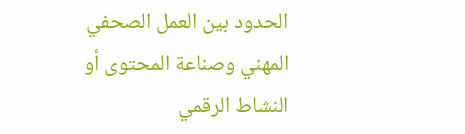الحدود بين العمل الصحفي المهني وصناعة المحتوى أو النشاط الرقمي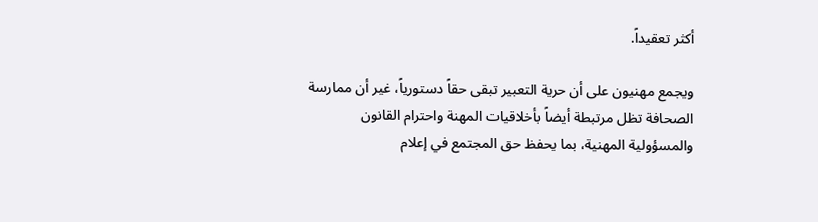أكثر تعقيداً.

ويجمع مهنيون على أن حرية التعبير تبقى حقاً دستورياً، غير أن ممارسة الصحافة تظل مرتبطة أيضاً بأخلاقيات المهنة واحترام القانون والمسؤولية المهنية، بما يحفظ حق المجتمع في إعلام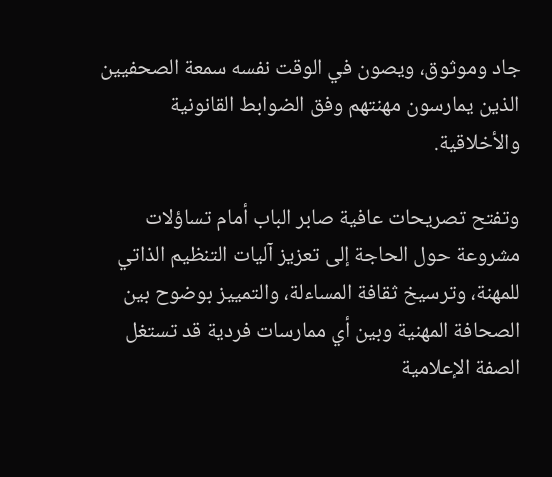جاد وموثوق، ويصون في الوقت نفسه سمعة الصحفيين الذين يمارسون مهنتهم وفق الضوابط القانونية والأخلاقية.

وتفتح تصريحات عافية صابر الباب أمام تساؤلات مشروعة حول الحاجة إلى تعزيز آليات التنظيم الذاتي للمهنة، وترسيخ ثقافة المساءلة، والتمييز بوضوح بين الصحافة المهنية وبين أي ممارسات فردية قد تستغل الصفة الإعلامية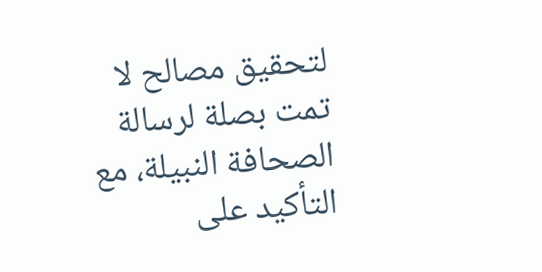لتحقيق مصالح لا تمت بصلة لرسالة الصحافة النبيلة، مع التأكيد على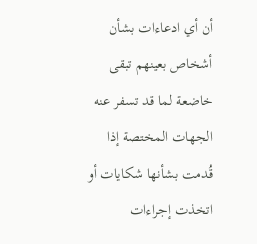أن أي ادعاءات بشأن أشخاص بعينهم تبقى خاضعة لما قد تسفر عنه الجهات المختصة إذا قُدمت بشأنها شكايات أو اتخذت إجراءات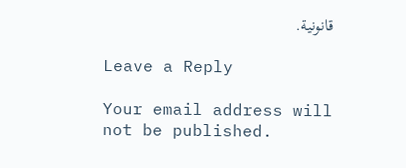قانونية.

Leave a Reply

Your email address will not be published.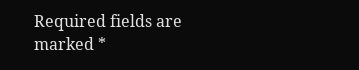Required fields are marked *